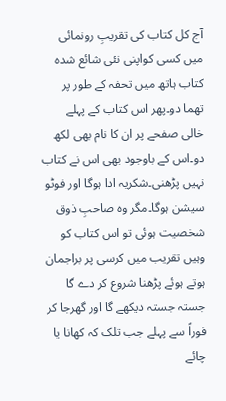آج کل کتاب کی تقریبِ رونمائی میں کسی کواپنی نئی شائع شدہ کتاب ہاتھ میں تحفہ کے طور پر تھما دو۔پھر اس کتاب کے پہلے خالی صفحے پر ان کا نام بھی لکھ دو۔اس کے باوجود بھی اس نے کتاب نہیں پڑھنی۔شکریہ ادا ہوگا اور فوٹو سیشن ہوگا۔مگر وہ صاحبِ ذوق شخصیت ہوئی تو اس کتاب کو وہیں تقریب میں کرسی پر براجمان ہوتے ہوئے پڑھنا شروع کر دے گا جستہ جستہ دیکھے گا اور گھرجا کر فوراً سے پہلے جب تلک کہ کھانا یا چائے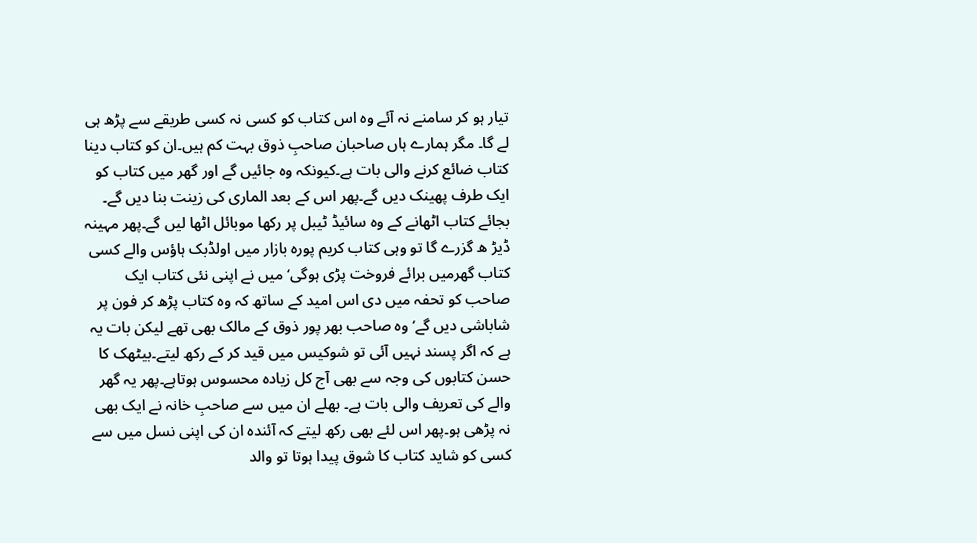تیار ہو کر سامنے نہ آئے وہ اس کتاب کو کسی نہ کسی طریقے سے پڑھ ہی لے گا۔ مگر ہمارے ہاں صاحبان صاحبِ ذوق بہت کم ہیں۔ان کو کتاب دینا کتاب ضائع کرنے والی بات ہے۔کیونکہ وہ جائیں گے اور گھر میں کتاب کو ایک طرف پھینک دیں گے۔پھر اس کے بعد الماری کی زینت بنا دیں گے۔ بجائے کتاب اٹھانے کے وہ سائیڈ ٹیبل پر رکھا موبائل اٹھا لیں گے۔پھر مہینہ ڈیڑ ھ گزرے گا تو وہی کتاب کریم پورہ بازار میں اولڈبک ہاؤس والے کسی کتاب گھرمیں برائے فروخت پڑی ہوگی‘میں نے اپنی نئی کتاب ایک صاحب کو تحفہ میں دی اس امید کے ساتھ کہ وہ کتاب پڑھ کر فون پر شاباشی دیں گے‘ وہ صاحب بھر پور ذوق کے مالک بھی تھے لیکن بات یہ ہے کہ اگر پسند نہیں آئی تو شوکیس میں قید کر کے رکھ لیتے۔بیٹھک کا حسن کتابوں کی وجہ سے بھی آج کل زیادہ محسوس ہوتاہے۔پھر یہ گھر والے کی تعریف والی بات ہے۔ بھلے ان میں سے صاحبِ خانہ نے ایک بھی نہ پڑھی ہو۔پھر اس لئے بھی رکھ لیتے کہ آئندہ ان کی اپنی نسل میں سے کسی کو شاید کتاب کا شوق پیدا ہوتا تو والد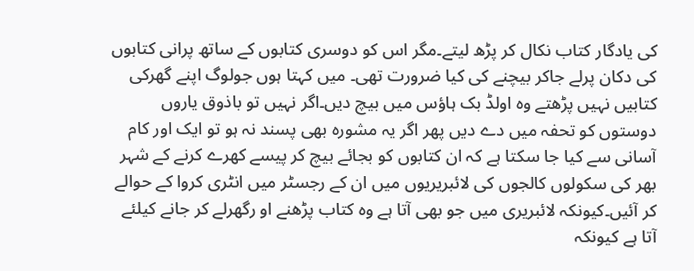کی یادگار کتاب نکال کر پڑھ لیتے۔مگر اس کو دوسری کتابوں کے ساتھ پرانی کتابوں کی دکان پرلے جاکر بیچنے کی کیا ضرورت تھی۔ میں کہتا ہوں جولوگ اپنے گھرکی کتابیں نہیں پڑھتے وہ اولڈ بک ہاؤس میں بیچ دیں۔اگر نہیں تو باذوق یاروں دوستوں کو تحفہ میں دے دیں پھر اگر یہ مشورہ بھی پسند نہ ہو تو ایک اور کام آسانی سے کیا جا سکتا ہے کہ ان کتابوں کو بجائے بیچ کر پیسے کھرے کرنے کے شہر بھر کی سکولوں کالجوں کی لائبریریوں میں ان کے رجسٹر میں انٹری کروا کے حوالے کر آئیں۔کیونکہ لائبریری میں جو بھی آتا ہے وہ کتاب پڑھنے او رگھرلے کر جانے کیلئے آتا ہے کیونکہ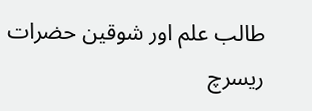طالب علم اور شوقین حضرات ریسرچ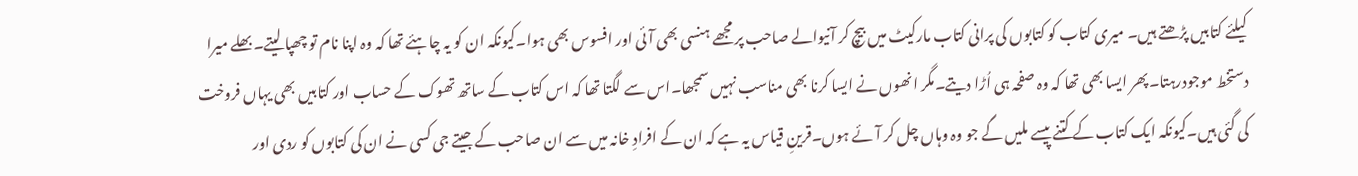کیلئے کتابیں پڑھتے ہیں۔ میری کتاب کو کتابوں کی پرانی کتاب مارکیٹ میں بیچ کر آنیوالے صاحب پر مجھے ہنسی بھی آئی اور افسوس بھی ہوا۔کیونکہ ان کو یہ چاہئے تھا کہ وہ اپنا نام تو چھپا لیتے۔بھلے میرا دستخط موجودرہتا۔پھر ایسا بھی تھا کہ وہ صفحہ ہی اُڑا دیتے۔مگر انھوں نے ایسا کرنا بھی مناسب نہیں سمجھا۔اس سے لگتا تھا کہ اس کتاب کے ساتھ تھوک کے حساب اور کتابیں بھی یہاں فروخت کی گئی ہیں۔کیونکہ ایک کتاب کے کتنے پیسے ملیں گے جو وہ وہاں چل کر آئے ہوں۔قرینِ قیاس یہ ہے کہ ان کے افرادِ خانہ میں سے ان صاحب کے جیتے جی کسی نے ان کی کتابوں کو ردی اور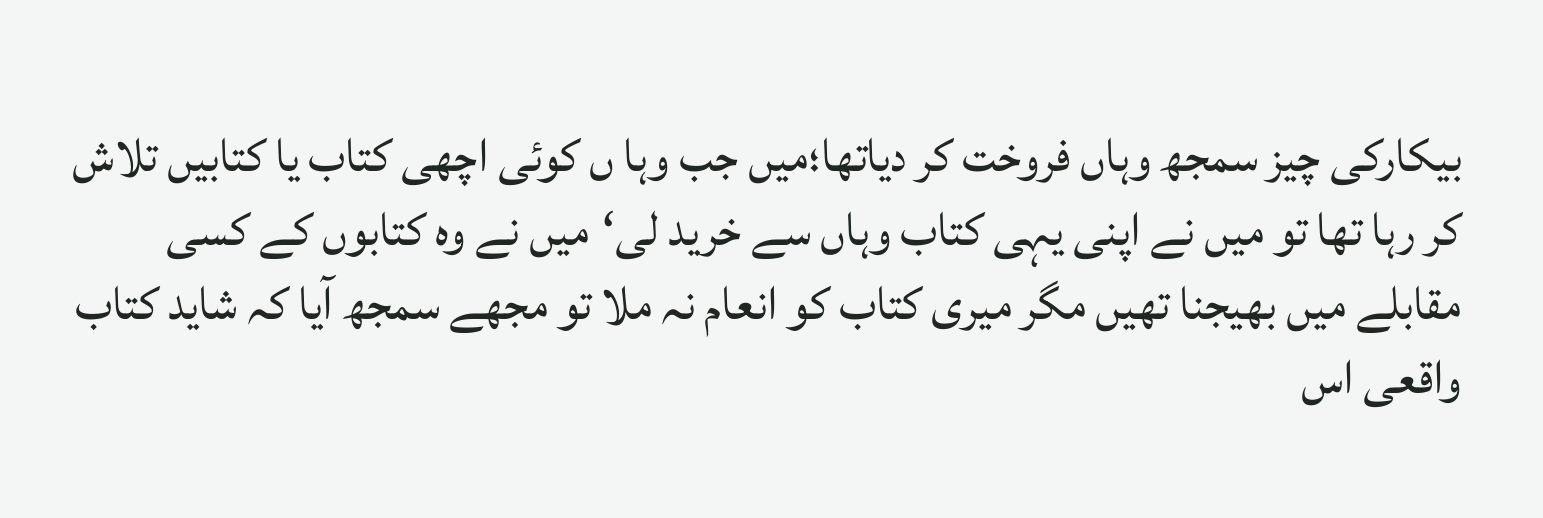بیکارکی چیز سمجھ وہاں فروخت کر دیاتھا؛میں جب وہا ں کوئی اچھی کتاب یا کتابیں تلاش کر رہا تھا تو میں نے اپنی یہی کتاب وہاں سے خرید لی‘میں نے وہ کتابوں کے کسی مقابلے میں بھیجنا تھیں مگر میری کتاب کو انعام نہ ملا تو مجھے سمجھ آیا کہ شاید کتاب واقعی اس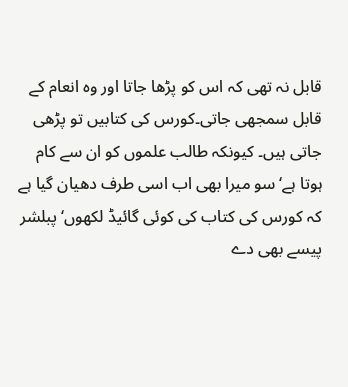قابل نہ تھی کہ اس کو پڑھا جاتا اور وہ انعام کے قابل سمجھی جاتی۔کورس کی کتابیں تو پڑھی جاتی ہیں۔ کیونکہ طالب علموں کو ان سے کام ہوتا ہے‘سو میرا بھی اب اسی طرف دھیان گیا ہے کہ کورس کی کتاب کی کوئی گائیڈ لکھوں‘پبلشر پیسے بھی دے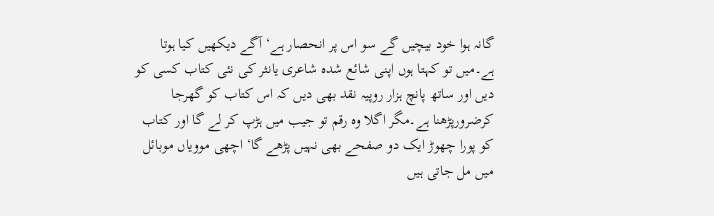گانہ ہوا خود بیچیں گے سو اس پر انحصار ہے‘آگے دیکھیں کیا ہوتا ہے۔میں تو کہتا ہوں اپنی شائع شدہ شاعری یانثر کی نئی کتاب کسی کو دیں اور ساتھ پانچ ہزار روپیہ نقد بھی دیں کہ اس کتاب کو گھرجا کرضرورپڑھنا ہے۔مگر اگلا وہ رقم تو جیب میں ہڑپ کر لے گا اور کتاب کو پورا چھوڑ ایک دو صفحے بھی نہیں پڑھے گا‘ اچھی موویاں موبائل میں مل جاتی ہیں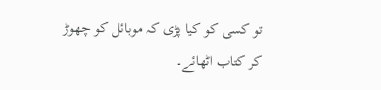تو کسی کو کیا پڑی کہ موبائل کو چھوڑ کر کتاب اٹھائے۔